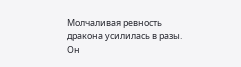Молчаливая ревность дракона усилилась в разы. Он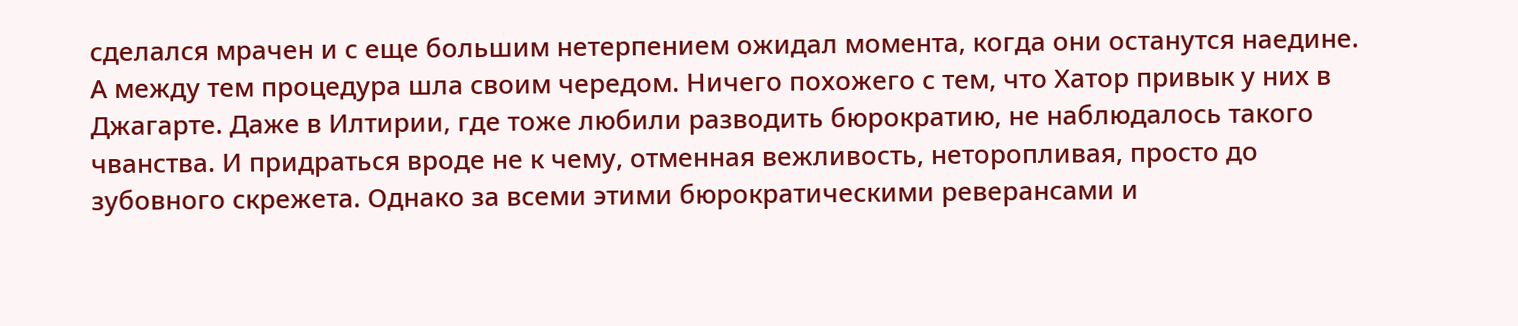сделался мрачен и с еще большим нетерпением ожидал момента, когда они останутся наедине.
А между тем процедура шла своим чередом. Ничего похожего с тем, что Хатор привык у них в Джагарте. Даже в Илтирии, где тоже любили разводить бюрократию, не наблюдалось такого чванства. И придраться вроде не к чему, отменная вежливость, неторопливая, просто до зубовного скрежета. Однако за всеми этими бюрократическими реверансами и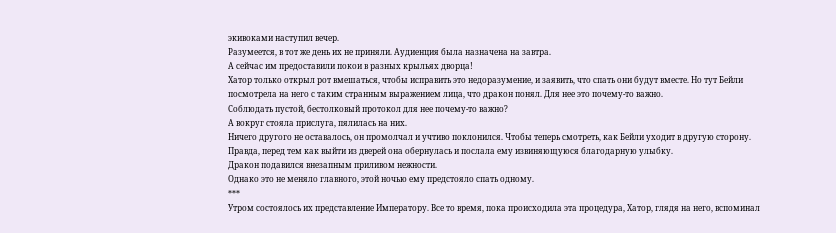экивоками наступил вечер.
Разумеется, в тот же день их не приняли. Аудиенция была назначена на завтра.
А сейчас им предоставили покои в разных крыльях дворца!
Хатор только открыл рот вмешаться, чтобы исправить это недоразумение, и заявить, что спать они будут вместе. Но тут Бейли посмотрела на него с таким странным выражением лица, что дракон понял. Для нее это почему-то важно.
Соблюдать пустой, бестолковый протокол для нее почему-то важно?
А вокруг стояла прислуга, пялилась на них.
Ничего другого не оставалось, он промолчал и учтиво поклонился. Чтобы теперь смотреть, как Бейли уходит в другую сторону. Правда, перед тем как выйти из дверей она обернулась и послала ему извиняющуюся благодарную улыбку.
Дракон подавился внезапным приливом нежности.
Однако это не меняло главного, этой ночью ему предстояло спать одному.
***
Утром состоялось их представление Императору. Все то время, пока происходила эта процедура, Хатор, глядя на него, вспоминал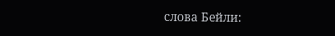слова Бейли: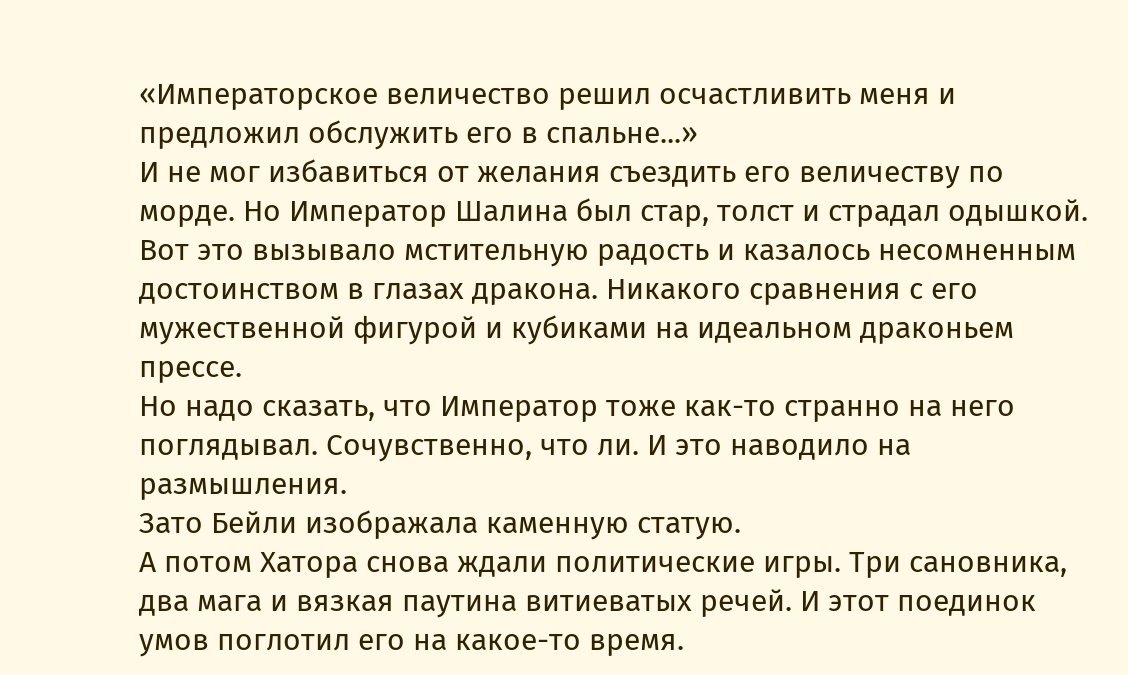«Императорское величество решил осчастливить меня и предложил обслужить его в спальне...»
И не мог избавиться от желания съездить его величеству по морде. Но Император Шалина был стар, толст и страдал одышкой. Вот это вызывало мстительную радость и казалось несомненным достоинством в глазах дракона. Никакого сравнения с его мужественной фигурой и кубиками на идеальном драконьем прессе.
Но надо сказать, что Император тоже как-то странно на него поглядывал. Сочувственно, что ли. И это наводило на размышления.
Зато Бейли изображала каменную статую.
А потом Хатора снова ждали политические игры. Три сановника, два мага и вязкая паутина витиеватых речей. И этот поединок умов поглотил его на какое-то время.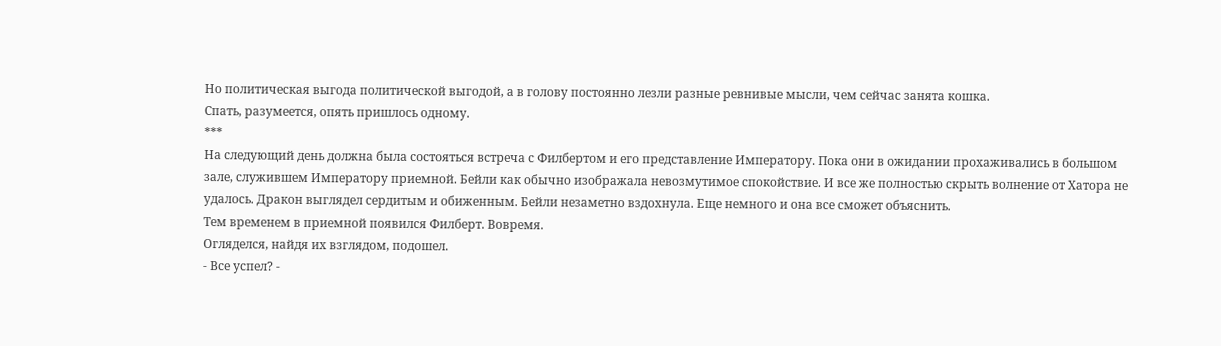Но политическая выгода политической выгодой, а в голову постоянно лезли разные ревнивые мысли, чем сейчас занята кошка.
Спать, разумеется, опять пришлось одному.
***
На следующий день должна была состояться встреча с Филбертом и его представление Императору. Пока они в ожидании прохаживались в большом зале, служившем Императору приемной. Бейли как обычно изображала невозмутимое спокойствие. И все же полностью скрыть волнение от Хатора не удалось. Дракон выглядел сердитым и обиженным. Бейли незаметно вздохнула. Еще немного и она все сможет объяснить.
Тем временем в приемной появился Филберт. Вовремя.
Огляделся, найдя их взглядом, подошел.
- Все успел? -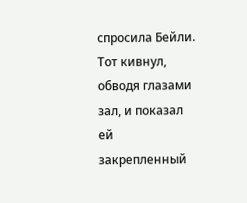спросила Бейли.
Тот кивнул, обводя глазами зал, и показал ей закрепленный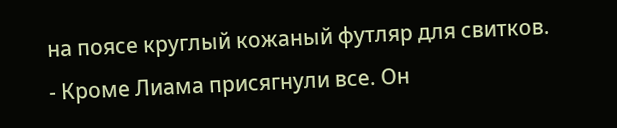на поясе круглый кожаный футляр для свитков.
- Кроме Лиама присягнули все. Он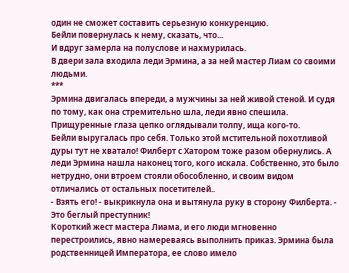один не сможет составить серьезную конкуренцию.
Бейли повернулась к нему, сказать, что...
И вдруг замерла на полуслове и нахмурилась.
В двери зала входила леди Эрмина, а за ней мастер Лиам со своими людьми.
***
Эрмина двигалась впереди, а мужчины за ней живой стеной. И судя по тому, как она стремительно шла, леди явно спешила. Прищуренные глаза цепко оглядывали толпу, ища кого-то.
Бейли выругалась про себя. Только этой мстительной похотливой дуры тут не хватало! Филберт с Хатором тоже разом обернулись. А леди Эрмина нашла наконец того, кого искала. Собственно, это было нетрудно, они втроем стояли обособленно, и своим видом отличались от остальных посетителей..
- Взять его! - выкрикнула она и вытянула руку в сторону Филберта. - Это беглый преступник!
Короткий жест мастера Лиама, и его люди мгновенно перестроились, явно намереваясь выполнить приказ. Эрмина была родственницей Императора, ее слово имело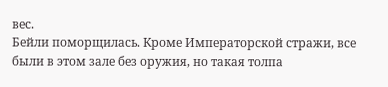вес.
Бейли поморщилась. Кроме Императорской стражи, все были в этом зале без оружия, но такая толпа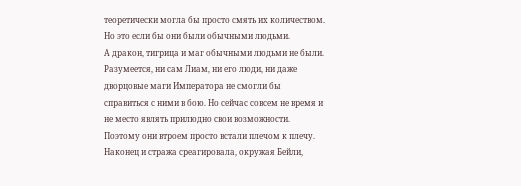теоретически могла бы просто смять их количеством. Но это если бы они были обычными людьми.
А дракон, тигрица и маг обычными людьми не были. Разумеется, ни сам Лиам, ни его люди, ни даже дворцовые маги Императора не смогли бы справиться с ними в бою. Но сейчас совсем не время и не место являть прилюдно свои возможности. Поэтому они втроем просто встали плечом к плечу.
Наконец и стража среагировала, окружая Бейли,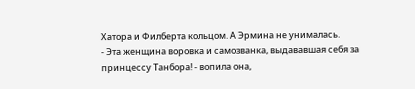Хатора и Филберта кольцом. А Эрмина не унималась.
- Эта женщина воровка и самозванка, выдававшая себя за принцессу Танбора! - вопила она,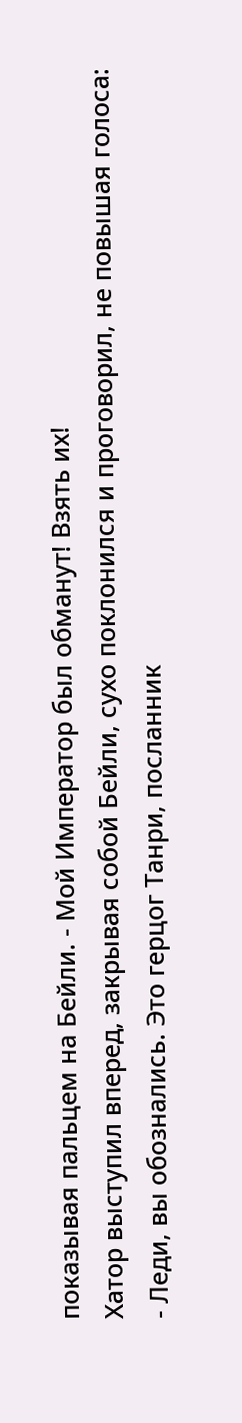показывая пальцем на Бейли. - Мой Император был обманут! Взять их!
Хатор выступил вперед, закрывая собой Бейли, сухо поклонился и проговорил, не повышая голоса:
- Леди, вы обознались. Это герцог Танри, посланник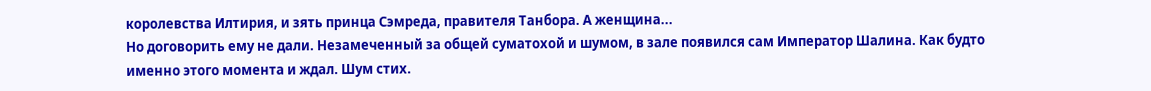королевства Илтирия, и зять принца Сэмреда, правителя Танбора. А женщина...
Но договорить ему не дали. Незамеченный за общей суматохой и шумом, в зале появился сам Император Шалина. Как будто именно этого момента и ждал. Шум стих.